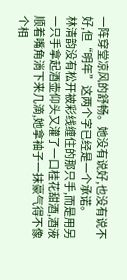一阵穿堂凉风的舒畅。她没有说好,也没有说不好,但“明年”这两个字已经是一个承诺。
林清韵没有松开被彩线缠住的那只手,而是用另一只手拿起酒壶仰头又灌了一口桂花甜酒,酒液顺着嘴角淌下来几滴,她拿袖子一抹豪气得不像个相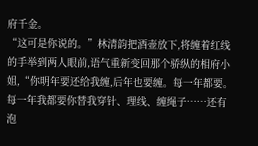府千金。
“这可是你说的。”林清韵把酒壶放下,将缠着红线的手举到两人眼前,语气重新变回那个骄纵的相府小姐,“你明年要还给我缠,后年也要缠。每一年都要。每一年我都要你替我穿针、理线、缠绳子……还有泡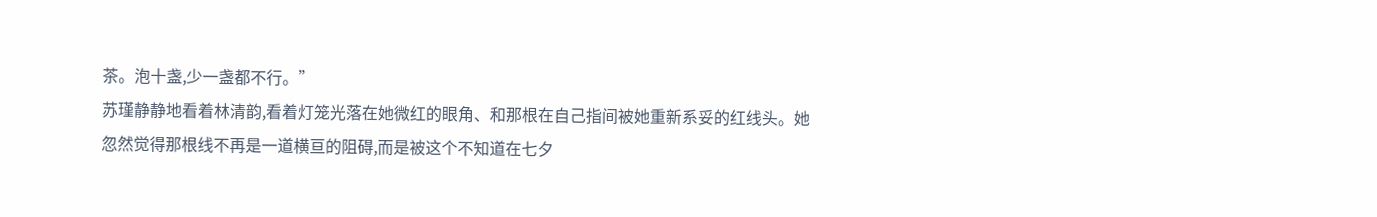茶。泡十盏,少一盏都不行。”
苏瑾静静地看着林清韵,看着灯笼光落在她微红的眼角、和那根在自己指间被她重新系妥的红线头。她忽然觉得那根线不再是一道横亘的阻碍,而是被这个不知道在七夕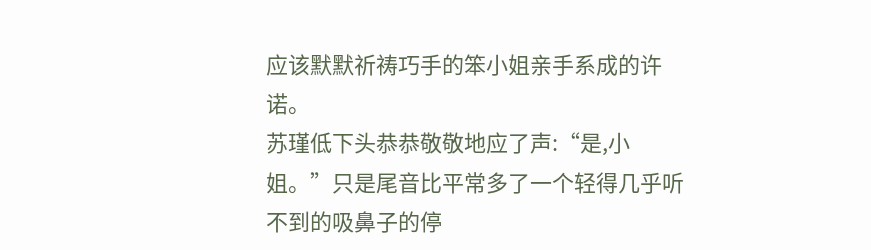应该默默祈祷巧手的笨小姐亲手系成的许诺。
苏瑾低下头恭恭敬敬地应了声:“是,小姐。”只是尾音比平常多了一个轻得几乎听不到的吸鼻子的停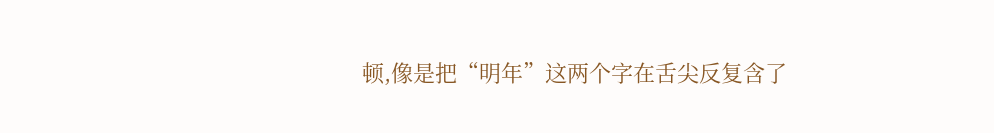顿,像是把“明年”这两个字在舌尖反复含了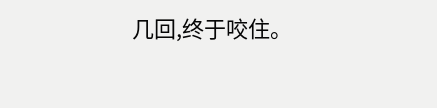几回,终于咬住。